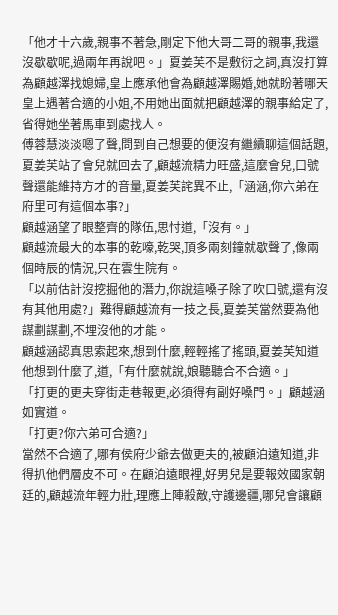「他才十六歲,親事不著急,剛定下他大哥二哥的親事,我還沒歇歇呢,過兩年再說吧。」夏姜芙不是敷衍之詞,真沒打算為顧越澤找媳婦,皇上應承他會為顧越澤賜婚,她就盼著哪天皇上遇著合適的小姐,不用她出面就把顧越澤的親事給定了,省得她坐著馬車到處找人。
傅蓉慧淡淡嗯了聲,問到自己想要的便沒有繼續聊這個話題,夏姜芙站了會兒就回去了,顧越流精力旺盛,這麼會兒,口號聲還能維持方才的音量,夏姜芙詫異不止,「涵涵,你六弟在府里可有這個本事?」
顧越涵望了眼整齊的隊伍,思忖道,「沒有。」
顧越流最大的本事的乾嚎,乾哭,頂多兩刻鐘就歇聲了,像兩個時辰的情況,只在雲生院有。
「以前估計沒挖掘他的潛力,你說這嗓子除了吹口號,還有沒有其他用處?」難得顧越流有一技之長,夏姜芙當然要為他謀劃謀劃,不埋沒他的才能。
顧越涵認真思索起來,想到什麼,輕輕搖了搖頭,夏姜芙知道他想到什麼了,道,「有什麼就說,娘聽聽合不合適。」
「打更的更夫穿街走巷報更,必須得有副好嗓門。」顧越涵如實道。
「打更?你六弟可合適?」
當然不合適了,哪有侯府少爺去做更夫的,被顧泊遠知道,非得扒他們層皮不可。在顧泊遠眼裡,好男兒是要報效國家朝廷的,顧越流年輕力壯,理應上陣殺敵,守護邊疆,哪兒會讓顧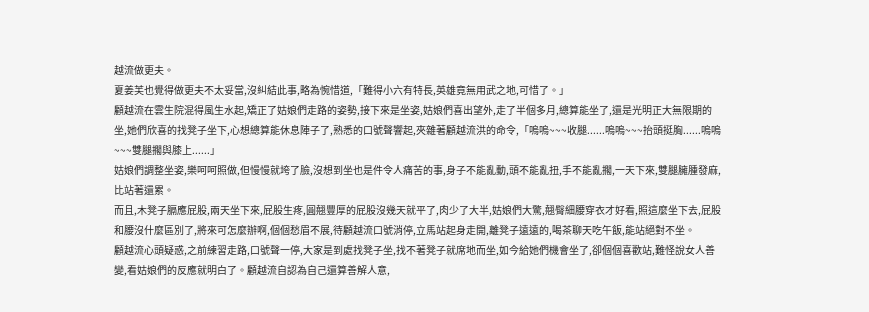越流做更夫。
夏姜芙也覺得做更夫不太妥當,沒糾結此事,略為惋惜道,「難得小六有特長,英雄竟無用武之地,可惜了。」
顧越流在雲生院混得風生水起,矯正了姑娘們走路的姿勢,接下來是坐姿,姑娘們喜出望外,走了半個多月,總算能坐了,還是光明正大無限期的坐,她們欣喜的找凳子坐下,心想總算能休息陣子了,熟悉的口號聲響起,夾雜著顧越流洪的命令,「嗚嗚~~~收腿......嗚嗚~~~抬頭挺胸......嗚嗚~~~雙腿擱與膝上......」
姑娘們調整坐姿,樂呵呵照做,但慢慢就垮了臉,沒想到坐也是件令人痛苦的事,身子不能亂動,頭不能亂扭,手不能亂擱,一天下來,雙腿臃腫發麻,比站著還累。
而且,木凳子膈應屁股,兩天坐下來,屁股生疼,圓翹豐厚的屁股沒幾天就平了,肉少了大半,姑娘們大驚,翹臀細腰穿衣才好看,照這麼坐下去,屁股和腰沒什麼區別了,將來可怎麼辦啊,個個愁眉不展,待顧越流口號消停,立馬站起身走開,離凳子遠遠的,喝茶聊天吃午飯,能站絕對不坐。
顧越流心頭疑惑,之前練習走路,口號聲一停,大家是到處找凳子坐,找不著凳子就席地而坐,如今給她們機會坐了,卻個個喜歡站,難怪說女人善變,看姑娘們的反應就明白了。顧越流自認為自己還算善解人意,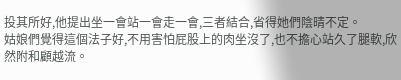投其所好,他提出坐一會站一會走一會,三者結合,省得她們陰晴不定。
姑娘們覺得這個法子好,不用害怕屁股上的肉坐沒了,也不擔心站久了腿軟,欣然附和顧越流。